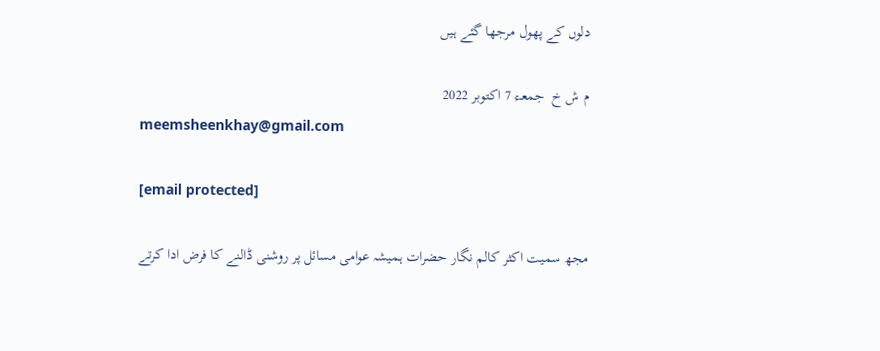دلوں کے پھول مرجھا گئے ہیں

م ش خ  جمعـء 7 اکتوبر 2022
meemsheenkhay@gmail.com

[email protected]

مجھ سمیت اکثر کالم نگار حضرات ہمیشہ عوامی مسائل پر روشنی ڈالنے کا فرض ادا کرتے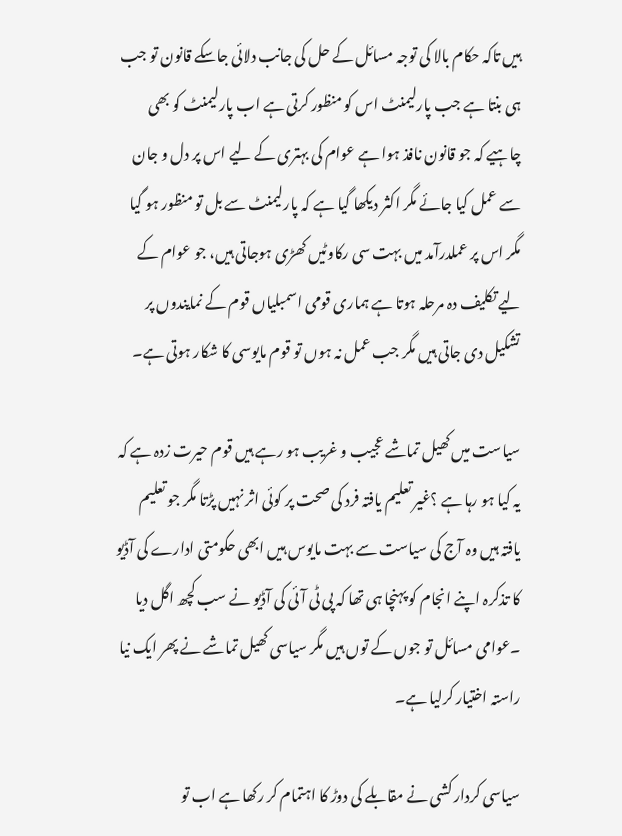ہیں تاکہ حکام بالا کی توجہ مسائل کے حل کی جانب دلائی جاسکے قانون تو جب ہی بنتا ہے جب پارلیمنٹ اس کو منظور کرتی ہے اب پارلیمنٹ کو بھی چاہیے کہ جو قانون نافذ ہوا ہے عوام کی بہتری کے لیے اس پر دل و جان سے عمل کیا جائے مگر اکثر دیکھا گیا ہے کہ پارلیمنٹ سے بل تو منظور ہو گیا مگر اس پر عملدرآمد میں بہت سی رکاوٹیں کھڑی ہوجاتی ہیں، جو عوام کے لیے تکلیف دہ مرحلہ ہوتا ہے ہماری قومی اسمبلیاں قوم کے نمایندوں پر تشکیل دی جاتی ہیں مگر جب عمل نہ ہوں تو قوم مایوسی کا شکار ہوتی ہے۔

سیاست میں کھیل تماشے عجیب و غریب ہو رہے ہیں قوم حیرت زدہ ہے کہ یہ کیا ہو رہا ہے ؟غیر تعلیم یافتہ فرد کی صحت پر کوئی اثر نہیں پڑتا مگر جو تعلیم یافتہ ہیں وہ آج کی سیاست سے بہت مایوس ہیں ابھی حکومتی ادارے کی آڈیو کا تذکرہ اپنے انجام کو پہنچا ہی تھا کہ پی ٹی آئی کی آڈیو نے سب کچھ اگل دیا ۔عوامی مسائل تو جوں کے توں ہیں مگر سیاسی کھیل تماشے نے پھر ایک نیا راستہ اختیار کرلیا ہے۔

سیاسی کردار کشی نے مقابلے کی دوڑ کا اہتمام کر رکھا ہے اب تو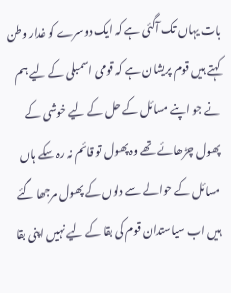بات یہاں تک آگئی ہے کہ ایک دوسرے کو غدار وطن کہتے ہیں قوم پریشان ہے کہ قومی اسمبلی کے لیے ہم نے جو اپنے مسائل کے حل کے لیے خوشی کے پھول چڑھائے تھے وہ پھول تو قائم نہ رہ سکے ہاں مسائل کے حوالے سے دلوں کے پھول مرجھا گئے ہیں اب سیاستدان قوم کی بقا کے لیے نہیں اپنی بقا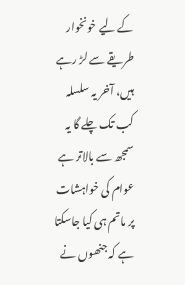کے لیے خونخوار طریقے سے لڑ رہے ہیں، آخر یہ سلسلہ کب تک چلے گا یہ سمجھ سے بالاتر ہے عوام کی خواہشات پر ماتم ہی کیا جاسکتا ہے کہ جنھوں نے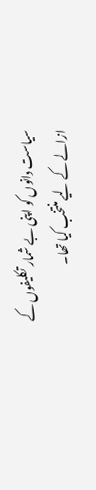سیاست دانوں کو اپنی بے شمار تکلیفوں کے ازالے کے لیے منتخب کیا تھا۔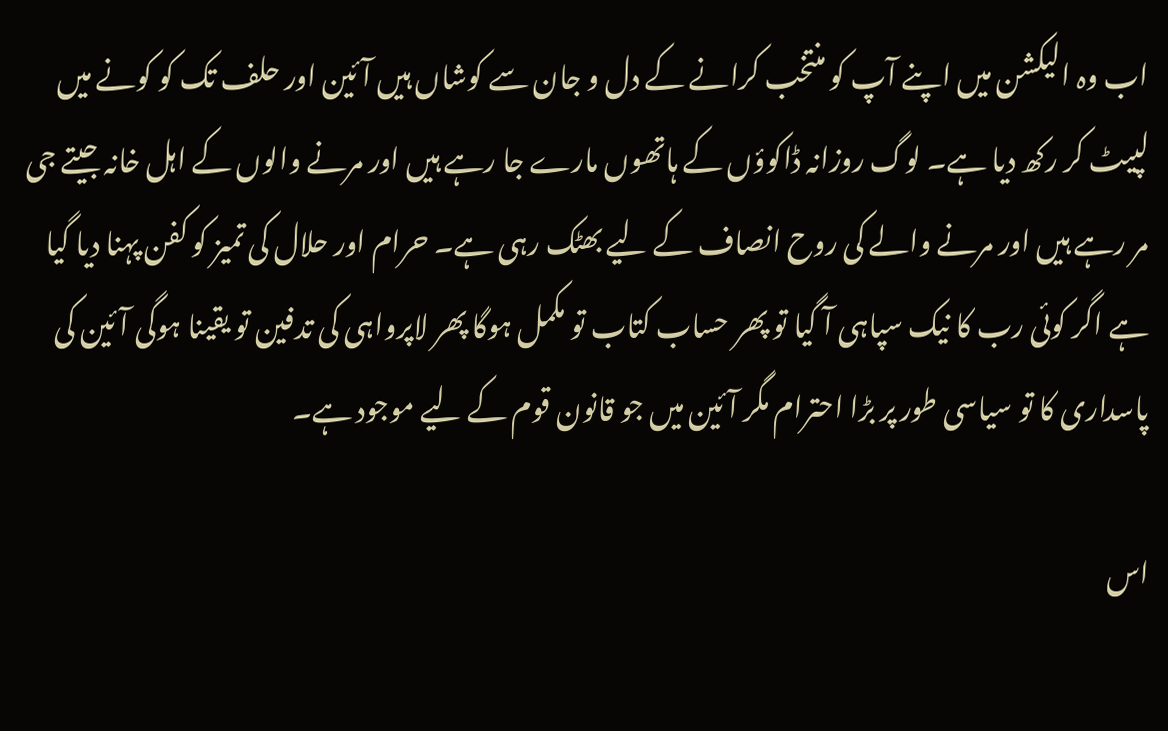اب وہ الیکشن میں اپنے آپ کو منتخب کرانے کے دل و جان سے کوشاں ہیں آئین اور حلف تک کو کونے میں لپیٹ کر رکھ دیا ہے۔ لوگ روزانہ ڈاکوؤں کے ہاتھوں مارے جا رہے ہیں اور مرنے والوں کے اہل خانہ جیتے جی مر رہے ہیں اور مرنے والے کی روح انصاف کے لیے بھٹک رہی ہے۔ حرام اور حلال کی تمیز کو کفن پہنا دیا گیا ہے اگر کوئی رب کا نیک سپاہی آ گیا تو پھر حساب کتاب تو مکمل ہوگا پھر لاپرواہی کی تدفین تو یقینا ہوگی آئین کی پاسداری کا تو سیاسی طور پر بڑا احترام مگر آئین میں جو قانون قوم کے لیے موجود ہے۔

اس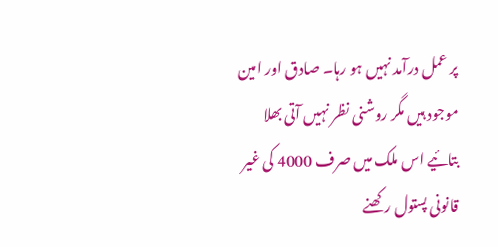پر عمل درآمد نہیں ہو رہا۔ صادق اور امین موجود ہیں مگر روشنی نظر نہیں آتی بھلا بتائیے اس ملک میں صرف 4000 کی غیر قانونی پستول رکھنے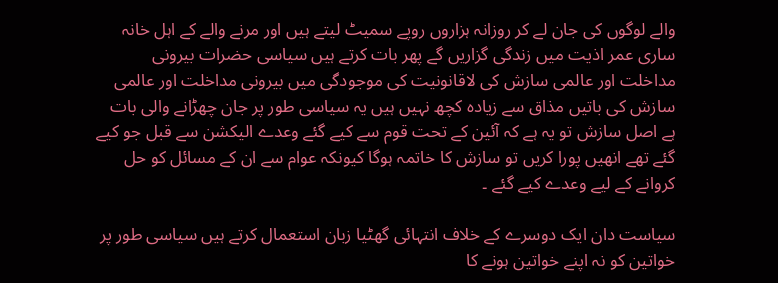والے لوگوں کی جان لے کر روزانہ ہزاروں روپے سمیٹ لیتے ہیں اور مرنے والے کے اہل خانہ ساری عمر اذیت میں زندگی گزاریں گے پھر بات کرتے ہیں سیاسی حضرات بیرونی مداخلت اور عالمی سازش کی لاقانونیت کی موجودگی میں بیرونی مداخلت اور عالمی سازش کی باتیں مذاق سے زیادہ کچھ نہیں ہیں یہ سیاسی طور پر جان چھڑانے والی بات ہے اصل سازش تو یہ ہے کہ آئین کے تحت قوم سے کیے گئے وعدے الیکشن سے قبل جو کیے گئے تھے انھیں پورا کریں تو سازش کا خاتمہ ہوگا کیونکہ عوام سے ان کے مسائل کو حل کروانے کے لیے وعدے کیے گئے ۔

سیاست دان ایک دوسرے کے خلاف انتہائی گھٹیا زبان استعمال کرتے ہیں سیاسی طور پر خواتین کو نہ اپنے خواتین ہونے کا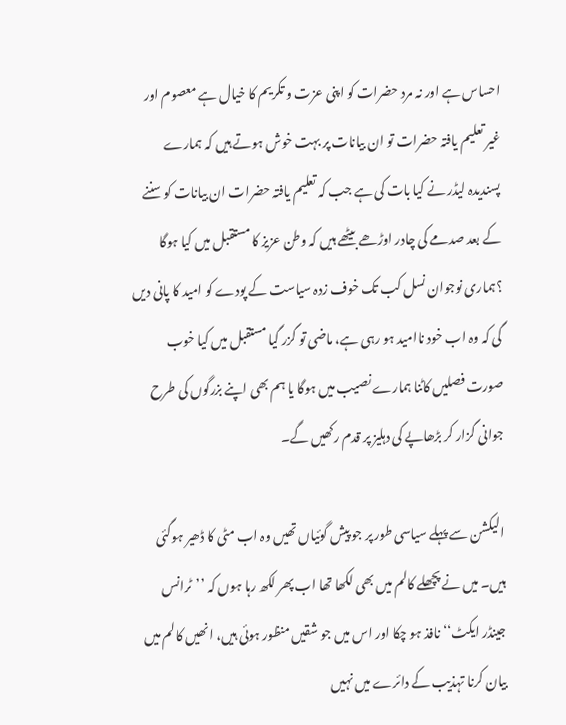احساس ہے اور نہ مرد حضرات کو اپنی عزت و تکریم کا خیال ہے معصوم اور غیر تعلیم یافتہ حضرات تو ان بیانات پر بہت خوش ہوتے ہیں کہ ہمارے پسندیدہ لیڈر نے کیا بات کی ہے جب کہ تعلیم یافتہ حضرات ان بیانات کو سننے کے بعد صدمے کی چادر اوڑھے بیٹھے ہیں کہ وطن عزیز کا مستقبل میں کیا ہوگا ؟ہماری نوجوان نسل کب تک خوف زدہ سیاست کے پودے کو امید کا پانی دیں گی کہ وہ اب خود ناامید ہو رہی ہے، ماضی تو گزر گیا مستقبل میں کیا خوب صورت فصلیں کاٹنا ہمارے نصیب میں ہوگا یا ہم بھی اپنے بزرگوں کی طرح جوانی گزار کر بڑھاپے کی دہلیز پر قدم رکھیں گے۔

الیکشن سے پہلے سیاسی طور پر جو پیش گوئیاں تھیں وہ اب مٹی کا ڈھیر ہوگئی ہیں۔ میں نے پچھلے کالم میں بھی لکھا تھا اب پھر لکھ رہا ہوں کہ ’’ٹرانس جینڈر ایکٹ‘‘ نافذ ہو چکا اور اس میں جو شقیں منظور ہوئی ہیں، انھیں کالم میں بیان کرنا تہذیب کے دائرے میں نہیں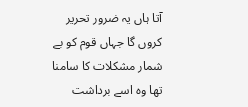آتا ہاں یہ ضرور تحریر کروں گا جہاں قوم کو بے شمار مشکلات کا سامنا تھا وہ اسے برداشت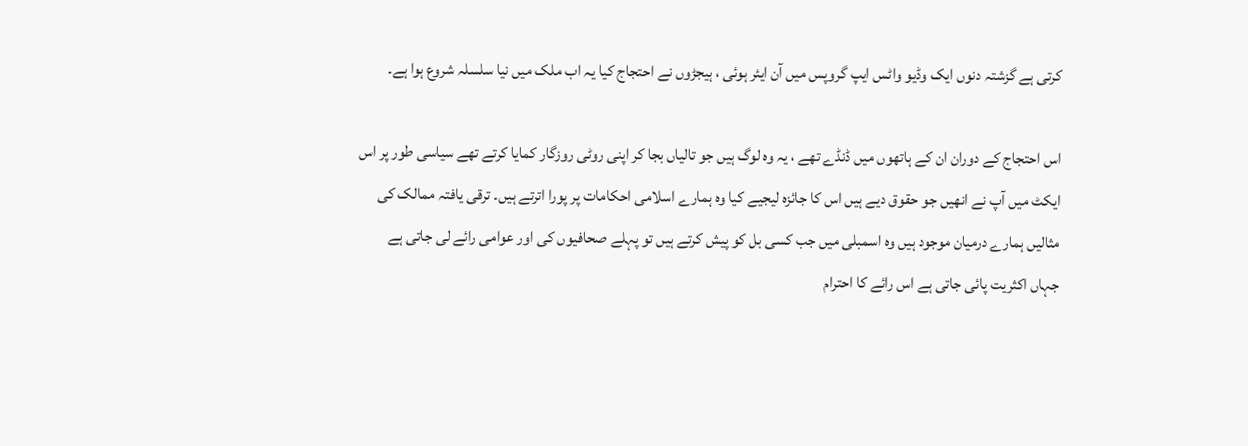کرتی ہے گزشتہ دنوں ایک وڈیو واٹس ایپ گروپس میں آن ایئر ہوئی ، ہیجڑوں نے احتجاج کیا یہ اب ملک میں نیا سلسلہ شروع ہوا ہے۔

اس احتجاج کے دوران ان کے ہاتھوں میں ڈنڈے تھے ، یہ وہ لوگ ہیں جو تالیاں بجا کر اپنی روٹی روزگار کمایا کرتے تھے سیاسی طور پر اس ایکٹ میں آپ نے انھیں جو حقوق دیے ہیں اس کا جائزہ لیجیے کیا وہ ہمارے اسلامی احکامات پر پورا اترتے ہیں۔ ترقی یافتہ ممالک کی مثالیں ہمارے درمیان موجود ہیں وہ اسمبلی میں جب کسی بل کو پیش کرتے ہیں تو پہلے صحافیوں کی اور عوامی رائے لی جاتی ہے جہاں اکثریت پائی جاتی ہے اس رائے کا احترام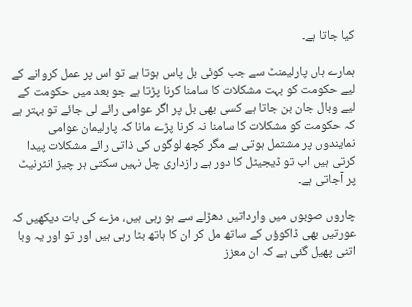کیا جاتا ہے۔

ہمارے ہاں پارلیمنٹ سے جب کوئی بل پاس ہوتا ہے تو اس پر عمل کروانے کے لیے حکومت کو بہت مشکلات کا سامنا کرنا پڑتا ہے جو بعد میں حکومت کے لیے وبال جان بن جاتا ہے کسی بھی بل پر اگر عوامی رائے لی جائے تو بہتر ہے کہ حکومت کو مشکلات کا سامنا نہ کرنا پڑے مانا کہ پارلیمان عوامی نمایندوں پر مشتمل ہوتی ہے مگر کچھ لوگوں کی ذاتی رائے مشکلات پیدا کرتی ہیں اب تو ڈیجیٹل کا دور ہے رازداری چل نہیں سکتی ہر چیز انٹرنیٹ پر آجاتی ہے۔

چاروں صوبوں میں وارداتیں دھڑلے سے ہو رہی ہیں، مزے کی بات دیکھیں کہ عورتیں بھی ڈاکوؤں کے ساتھ مل کر ان کا ہاتھ بٹا رہی ہیں اور تو اور یہ وبا اتنی پھیل گئی ہے کہ ان معزز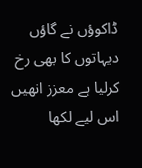ڈاکوؤں نے گاؤں دیہاتوں کا بھی رخ کرلیا ہے معزز انھیں اس لیے لکھا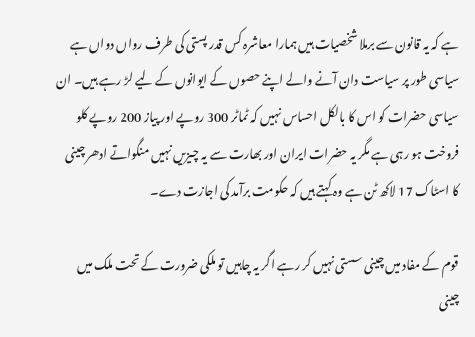ہے کہ یہ قانون سے برملا شخصیات ہیں ہمارا معاشرہ کس قدر پستی کی طرف رواں دواں ہے سیاسی طور پر سیاست دان آنے والے اپنے حصوں کے ایوانوں کے لیے لڑ رہے ہیں۔ ان سیاسی حضرات کو اس کا بالکل احساس نہیں کہ ٹماٹر 300 روپے اور پیاز 200 روپے کلو فروخت ہو رہی ہے مگر یہ حضرات ایران اور بھارت سے یہ چیزیں نہیں منگواتے ادھر چینی کا اسٹاک 17 لاکھ ٹن ہے وہ کہتے ہیں کہ حکومت برآمد کی اجازت دے۔

قوم کے مفاد میں چینی سستی نہیں کر رہے اگر یہ چاہیں تو ملکی ضرورت کے تحت ملک میں چینی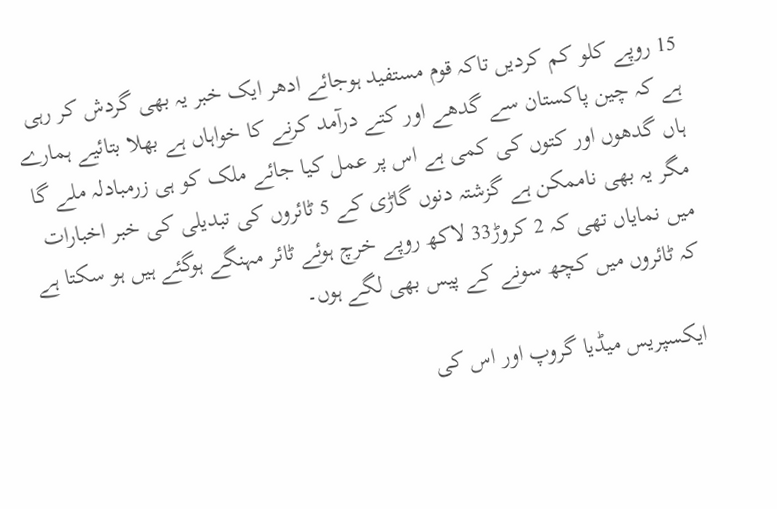15 روپے کلو کم کردیں تاکہ قوم مستفید ہوجائے ادھر ایک خبر یہ بھی گردش کر رہی ہے کہ چین پاکستان سے گدھے اور کتے درآمد کرنے کا خواہاں ہے بھلا بتائیے ہمارے ہاں گدھوں اور کتوں کی کمی ہے اس پر عمل کیا جائے ملک کو ہی زرمبادلہ ملے گا مگر یہ بھی ناممکن ہے گزشتہ دنوں گاڑی کے 5 ٹائروں کی تبدیلی کی خبر اخبارات میں نمایاں تھی کہ 2 کروڑ33 لاکھ روپے خرچ ہوئے ٹائر مہنگے ہوگئے ہیں ہو سکتا ہے کہ ٹائروں میں کچھ سونے کے پیس بھی لگے ہوں۔

ایکسپریس میڈیا گروپ اور اس کی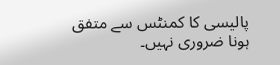پالیسی کا کمنٹس سے متفق ہونا ضروری نہیں۔